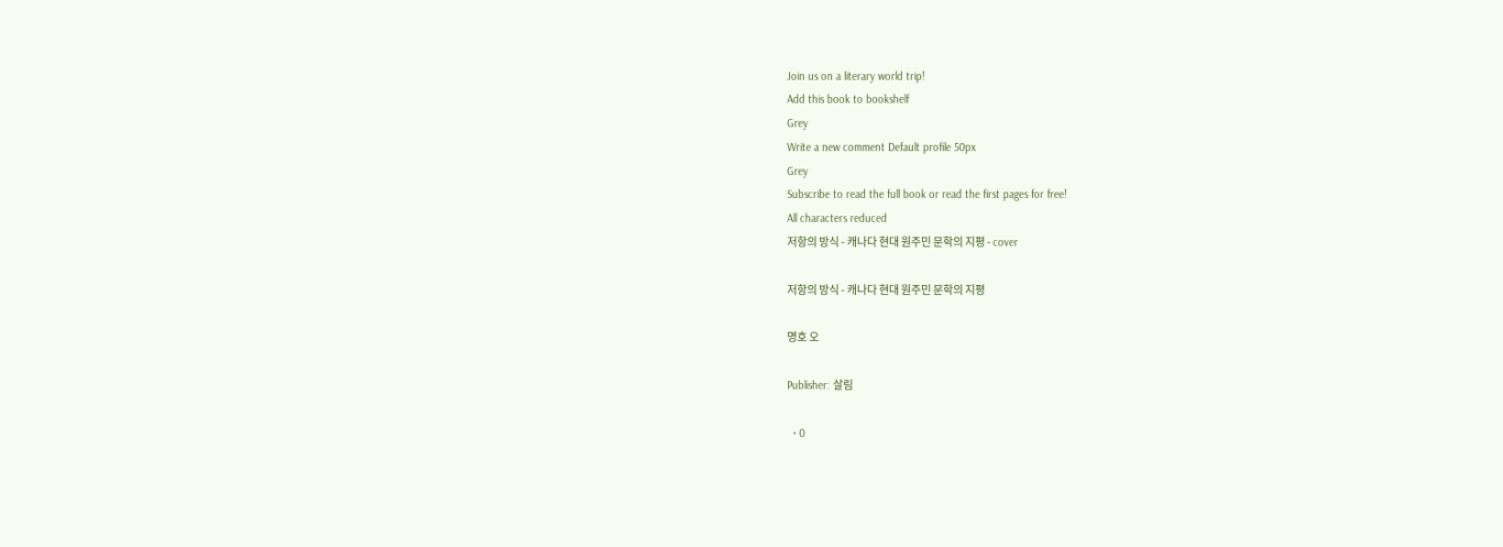Join us on a literary world trip!
Add this book to bookshelf
Grey
Write a new comment Default profile 50px
Grey
Subscribe to read the full book or read the first pages for free!
All characters reduced
저항의 방식 - 캐나다 현대 원주민 문학의 지평 - cover

저항의 방식 - 캐나다 현대 원주민 문학의 지평

명호 오

Publisher: 살림

  • 0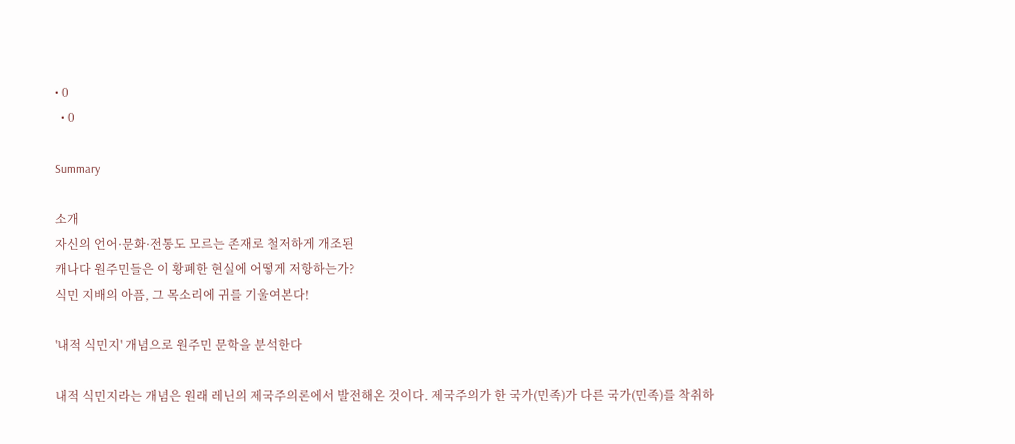• 0
  • 0

Summary

소개
자신의 언어·문화·전통도 모르는 존재로 철저하게 개조된
캐나다 원주민들은 이 황폐한 현실에 어떻게 저항하는가?
식민 지배의 아픔, 그 목소리에 귀를 기울여본다!

'내적 식민지' 개념으로 원주민 문학을 분석한다

내적 식민지라는 개념은 원래 레닌의 제국주의론에서 발전해온 것이다. 제국주의가 한 국가(민족)가 다른 국가(민족)를 착취하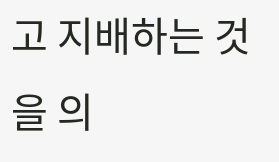고 지배하는 것을 의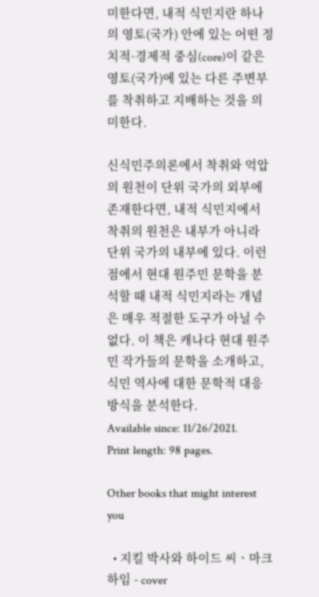미한다면, 내적 식민지란 하나의 영토(국가) 안에 있는 어떤 정치적·경제적 중심(core)이 같은 영토(국가)에 있는 다른 주변부를 착취하고 지배하는 것을 의미한다.

신식민주의론에서 착취와 억압의 원천이 단위 국가의 외부에 존재한다면, 내적 식민지에서 착취의 원천은 내부가 아니라 단위 국가의 내부에 있다. 이런 점에서 현대 원주민 문학을 분석할 때 내적 식민지라는 개념은 매우 적절한 도구가 아닐 수 없다. 이 책은 캐나다 현대 원주민 작가들의 문학을 소개하고, 식민 역사에 대한 문학적 대응 방식을 분석한다.
Available since: 11/26/2021.
Print length: 98 pages.

Other books that might interest you

  • 지킬 박사와 하이드 씨ㆍ마크하임 - cover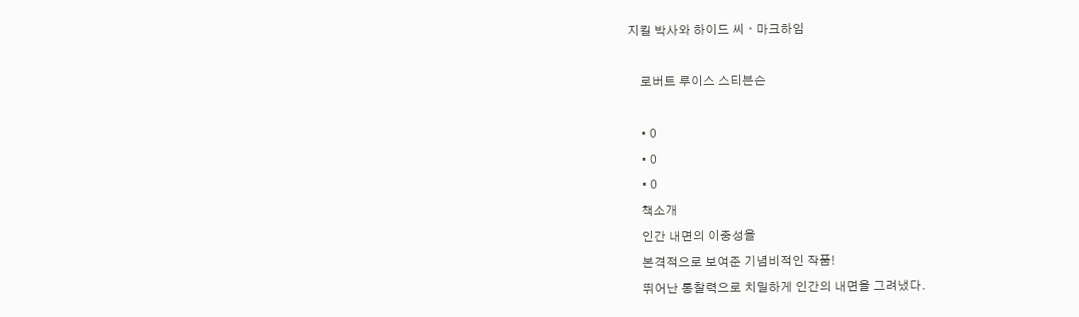지킬 박사와 하이드 씨ㆍ마크하임

    로버트 루이스 스티븐슨

    • 0
    • 0
    • 0
    책소개
    인간 내면의 이중성을
    본격적으로 보여준 기념비적인 작품!
    뛰어난 통찰력으로 치밀하게 인간의 내면을 그려냈다.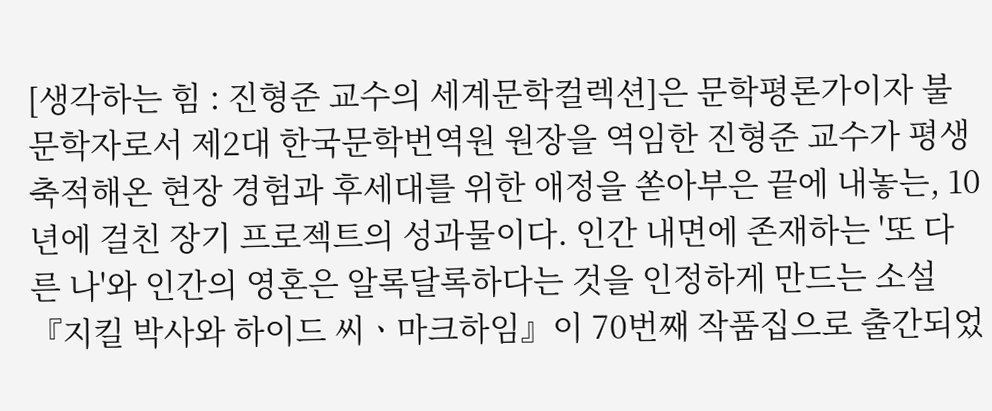[생각하는 힘 : 진형준 교수의 세계문학컬렉션]은 문학평론가이자 불문학자로서 제2대 한국문학번역원 원장을 역임한 진형준 교수가 평생 축적해온 현장 경험과 후세대를 위한 애정을 쏟아부은 끝에 내놓는, 10년에 걸친 장기 프로젝트의 성과물이다. 인간 내면에 존재하는 '또 다른 나'와 인간의 영혼은 알록달록하다는 것을 인정하게 만드는 소설 『지킬 박사와 하이드 씨ㆍ마크하임』이 70번째 작품집으로 출간되었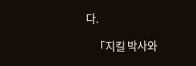다.

    「지킬 박사와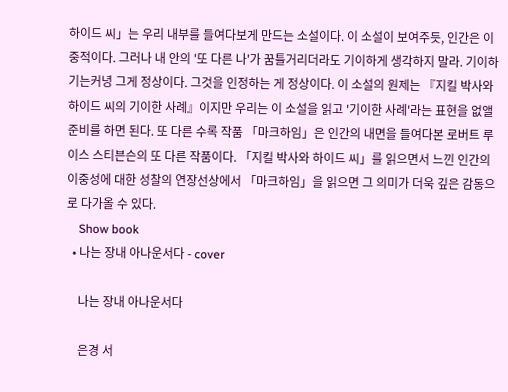하이드 씨」는 우리 내부를 들여다보게 만드는 소설이다. 이 소설이 보여주듯, 인간은 이중적이다. 그러나 내 안의 '또 다른 나'가 꿈틀거리더라도 기이하게 생각하지 말라. 기이하기는커녕 그게 정상이다. 그것을 인정하는 게 정상이다. 이 소설의 원제는 『지킬 박사와 하이드 씨의 기이한 사례』이지만 우리는 이 소설을 읽고 '기이한 사례'라는 표현을 없앨 준비를 하면 된다. 또 다른 수록 작품 「마크하임」은 인간의 내면을 들여다본 로버트 루이스 스티븐슨의 또 다른 작품이다. 「지킬 박사와 하이드 씨」를 읽으면서 느낀 인간의 이중성에 대한 성찰의 연장선상에서 「마크하임」을 읽으면 그 의미가 더욱 깊은 감동으로 다가올 수 있다.
    Show book
  • 나는 장내 아나운서다 - cover

    나는 장내 아나운서다

    은경 서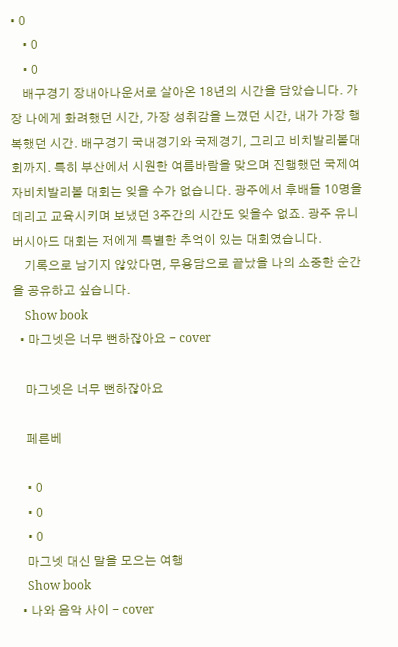• 0
    • 0
    • 0
    배구경기 장내아나운서로 살아온 18년의 시간을 담았습니다. 가장 나에게 화려했던 시간, 가장 성취감을 느꼈던 시간, 내가 가장 행복했던 시간. 배구경기 국내경기와 국제경기, 그리고 비치발리볼대회까지. 특히 부산에서 시원한 여름바람을 맞으며 진행했던 국제여자비치발리볼 대회는 잊을 수가 없습니다. 광주에서 후배들 10명을 데리고 교육시키며 보냈던 3주간의 시간도 잊을수 없죠. 광주 유니버시아드 대회는 저에게 특별한 추억이 있는 대회였습니다.
    기록으로 남기지 않았다면, 무용담으로 끝났을 나의 소중한 순간을 공유하고 싶습니다.
    Show book
  • 마그넷은 너무 뻔하잖아요 - cover

    마그넷은 너무 뻔하잖아요

    페른베

    • 0
    • 0
    • 0
    마그넷 대신 말을 모으는 여행
    Show book
  • 나와 음악 사이 - cover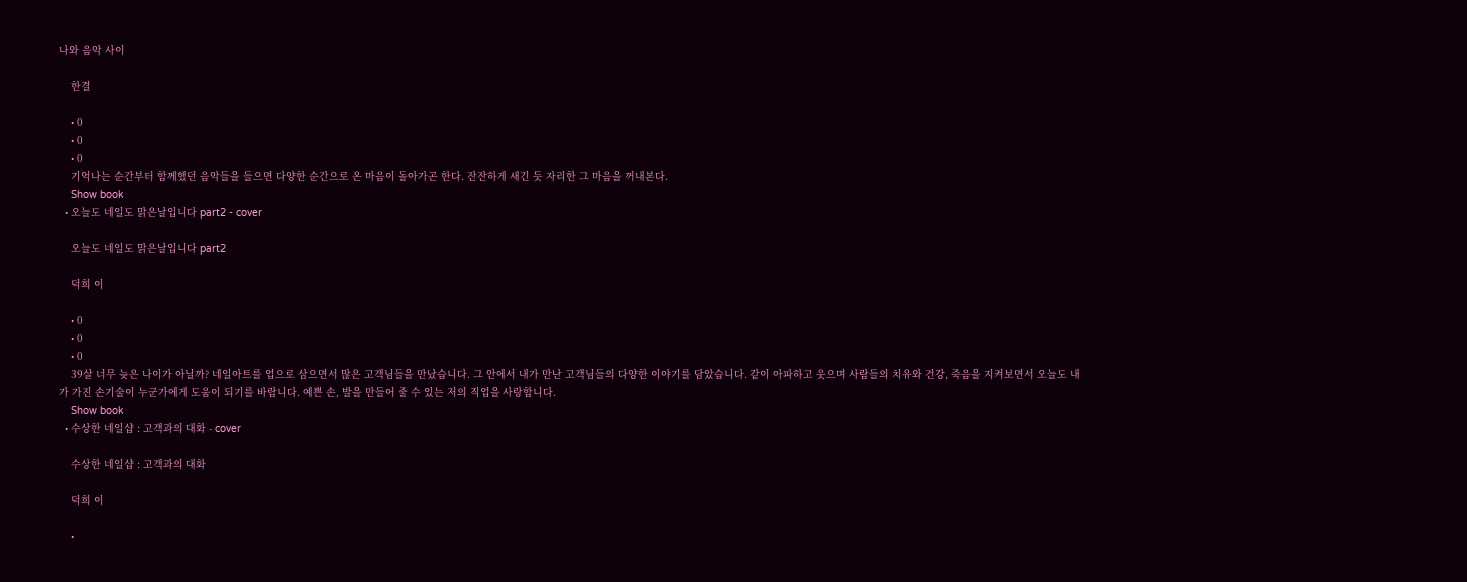나와 음악 사이

    한결

    • 0
    • 0
    • 0
    기억나는 순간부터 함께했던 음악들을 들으면 다양한 순간으로 온 마음이 돌아가곤 한다. 잔잔하게 새긴 듯 자리한 그 마음을 꺼내본다.
    Show book
  • 오늘도 네일도 맑은날입니다 part2 - cover

    오늘도 네일도 맑은날입니다 part2

    덕희 이

    • 0
    • 0
    • 0
    39살 너무 늦은 나이가 아닐까? 네일아트를 업으로 삼으면서 많은 고객님들을 만났습니다. 그 안에서 내가 만난 고객님들의 다양한 이야기를 담았습니다. 같이 아파하고 웃으며 사람들의 치유와 건강, 죽음을 지켜보면서 오늘도 내가 가진 손기술이 누군가에게 도움이 되기를 바랍니다. 예쁜 손, 발을 만들어 줄 수 있는 저의 직업을 사랑합니다.
    Show book
  • 수상한 네일샵 : 고객과의 대화 - cover

    수상한 네일샵 : 고객과의 대화

    덕희 이

    •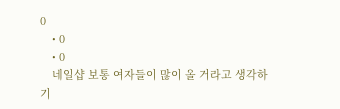0
    • 0
    • 0
    네일샵 보통 여자들이 많이 올 거라고 생각하기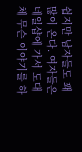쉽지만 남자들도 꽤 많이 온다. 여자들은 네일샵에 가서 도대체 무슨 이야기를 하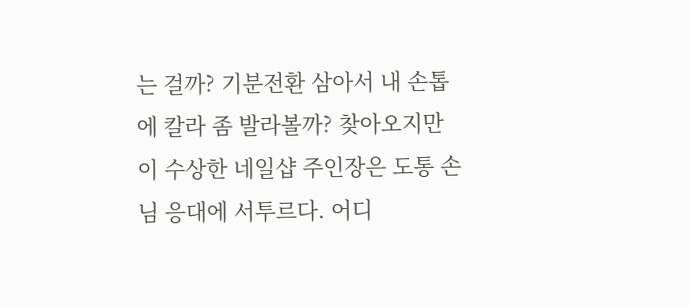는 걸까? 기분전환 삼아서 내 손톱에 칼라 좀 발라볼까? 찾아오지만 이 수상한 네일샵 주인장은 도통 손님 응대에 서투르다. 어디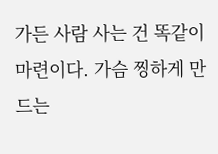가든 사람 사는 건 똑같이 마련이다. 가슴 찡하게 만드는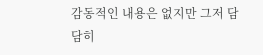감동적인 내용은 없지만 그저 담담히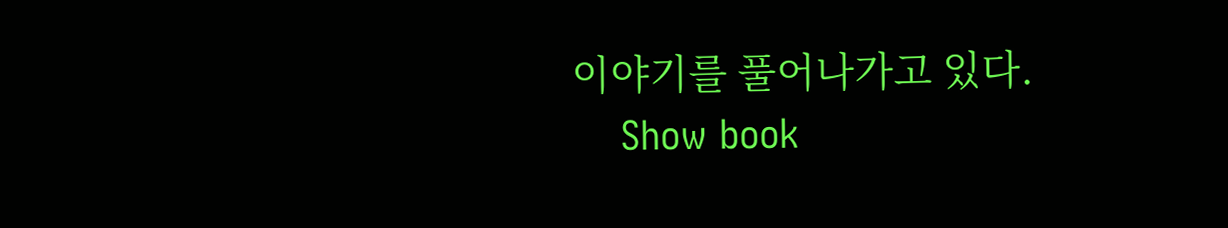이야기를 풀어나가고 있다.
    Show book